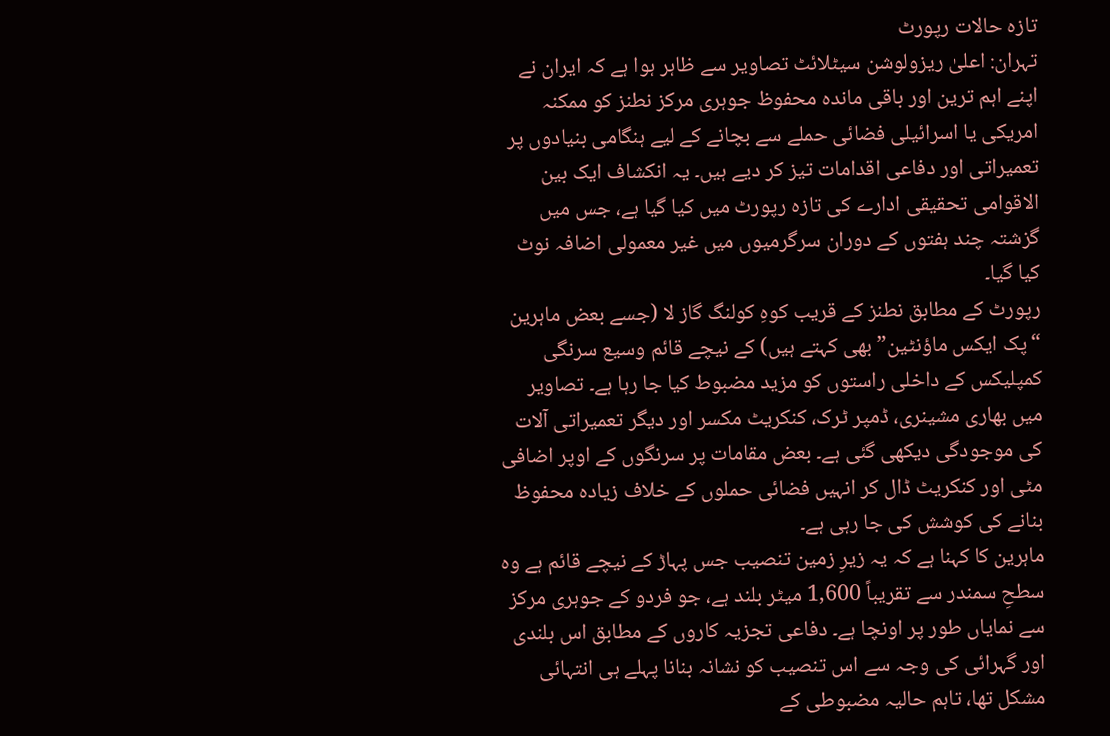تازہ حالات رپورٹ
تہران: اعلیٰ ریزولوشن سیٹلائٹ تصاویر سے ظاہر ہوا ہے کہ ایران نے اپنے اہم ترین اور باقی ماندہ محفوظ جوہری مرکز نطنز کو ممکنہ امریکی یا اسرائیلی فضائی حملے سے بچانے کے لیے ہنگامی بنیادوں پر تعمیراتی اور دفاعی اقدامات تیز کر دیے ہیں۔ یہ انکشاف ایک بین الاقوامی تحقیقی ادارے کی تازہ رپورٹ میں کیا گیا ہے، جس میں گزشتہ چند ہفتوں کے دوران سرگرمیوں میں غیر معمولی اضافہ نوٹ کیا گیا۔
رپورٹ کے مطابق نطنز کے قریب کوہِ کولنگ گاز لا (جسے بعض ماہرین “پک ایکس ماؤنٹین” بھی کہتے ہیں) کے نیچے قائم وسیع سرنگی کمپلیکس کے داخلی راستوں کو مزید مضبوط کیا جا رہا ہے۔ تصاویر میں بھاری مشینری، ڈمپر ٹرک، کنکریٹ مکسر اور دیگر تعمیراتی آلات کی موجودگی دیکھی گئی ہے۔ بعض مقامات پر سرنگوں کے اوپر اضافی مٹی اور کنکریٹ ڈال کر انہیں فضائی حملوں کے خلاف زیادہ محفوظ بنانے کی کوشش کی جا رہی ہے۔
ماہرین کا کہنا ہے کہ یہ زیرِ زمین تنصیب جس پہاڑ کے نیچے قائم ہے وہ سطحِ سمندر سے تقریباً 1,600 میٹر بلند ہے، جو فردو کے جوہری مرکز سے نمایاں طور پر اونچا ہے۔ دفاعی تجزیہ کاروں کے مطابق اس بلندی اور گہرائی کی وجہ سے اس تنصیب کو نشانہ بنانا پہلے ہی انتہائی مشکل تھا، تاہم حالیہ مضبوطی کے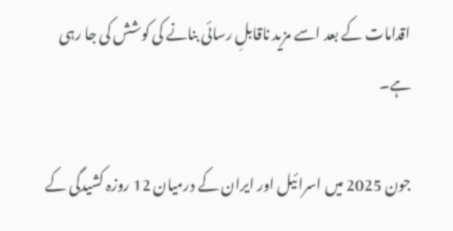اقدامات کے بعد اسے مزید ناقابلِ رسائی بنانے کی کوشش کی جا رہی ہے۔

جون 2025 میں اسرائیل اور ایران کے درمیان 12 روزہ کشیدگی کے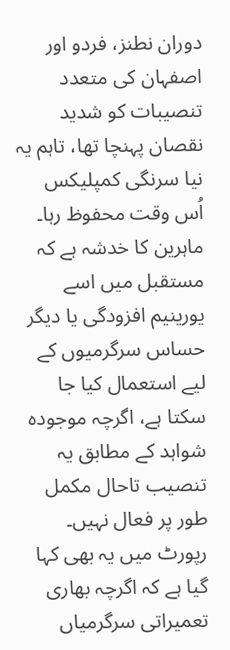دوران نطنز، فردو اور اصفہان کی متعدد تنصیبات کو شدید نقصان پہنچا تھا، تاہم یہ نیا سرنگی کمپلیکس اُس وقت محفوظ رہا۔ ماہرین کا خدشہ ہے کہ مستقبل میں اسے یورینیم افزودگی یا دیگر حساس سرگرمیوں کے لیے استعمال کیا جا سکتا ہے، اگرچہ موجودہ شواہد کے مطابق یہ تنصیب تاحال مکمل طور پر فعال نہیں۔
رپورٹ میں یہ بھی کہا گیا ہے کہ اگرچہ بھاری تعمیراتی سرگرمیاں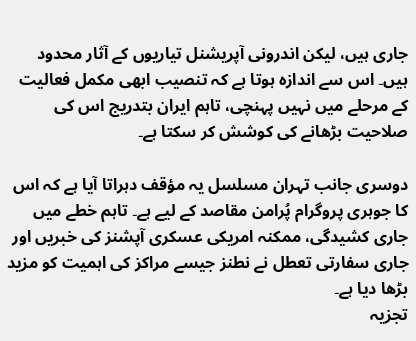جاری ہیں، لیکن اندرونی آپریشنل تیاریوں کے آثار محدود ہیں۔ اس سے اندازہ ہوتا ہے کہ تنصیب ابھی مکمل فعالیت کے مرحلے میں نہیں پہنچی، تاہم ایران بتدریج اس کی صلاحیت بڑھانے کی کوشش کر سکتا ہے۔

دوسری جانب تہران مسلسل یہ مؤقف دہراتا آیا ہے کہ اس کا جوہری پروگرام پُرامن مقاصد کے لیے ہے۔ تاہم خطے میں جاری کشیدگی، ممکنہ امریکی عسکری آپشنز کی خبریں اور جاری سفارتی تعطل نے نطنز جیسے مراکز کی اہمیت کو مزید بڑھا دیا ہے۔
تجزیہ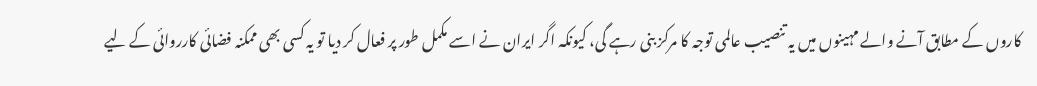کاروں کے مطابق آنے والے مہینوں میں یہ تنصیب عالمی توجہ کا مرکز بنی رہے گی، کیونکہ اگر ایران نے اسے مکمل طور پر فعال کر دیا تو یہ کسی بھی ممکنہ فضائی کارروائی کے لیے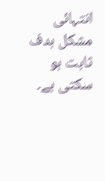انتہائی مشکل ہدف ثابت ہو سکتی ہے۔